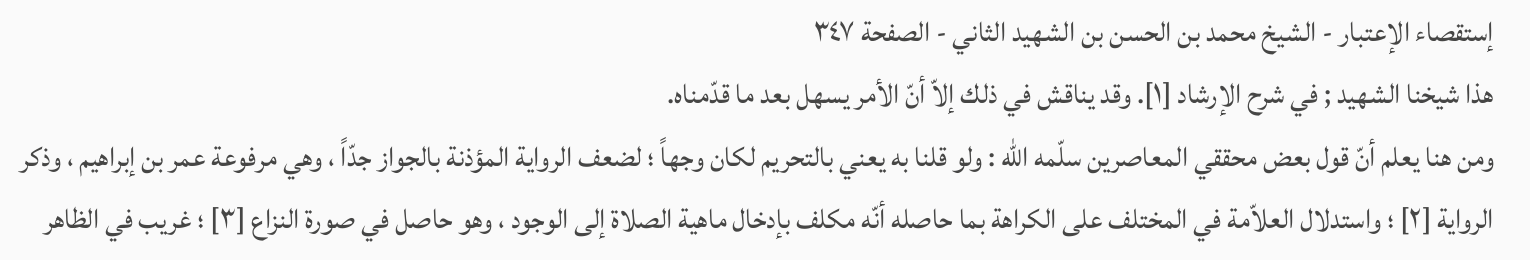إستقصاء الإعتبار - الشيخ محمد بن الحسن بن الشهيد الثاني - الصفحة ٣٤٧
هذا شيخنا الشهيد ; في شرح الإرشاد [١]. وقد يناقش في ذلك إلاّ أنّ الأمر يسهل بعد ما قدّمناه.
ومن هنا يعلم أنّ قول بعض محققي المعاصرين سلّمه الله : ولو قلنا به يعني بالتحريم لكان وجهاً ؛ لضعف الرواية المؤذنة بالجواز جدّاً ، وهي مرفوعة عمر بن إبراهيم ، وذكر الرواية [٢] ؛ واستدلال العلاّمة في المختلف على الكراهة بما حاصله أنّه مكلف بإدخال ماهية الصلاة إلى الوجود ، وهو حاصل في صورة النزاع [٣] ؛ غريب في الظاهر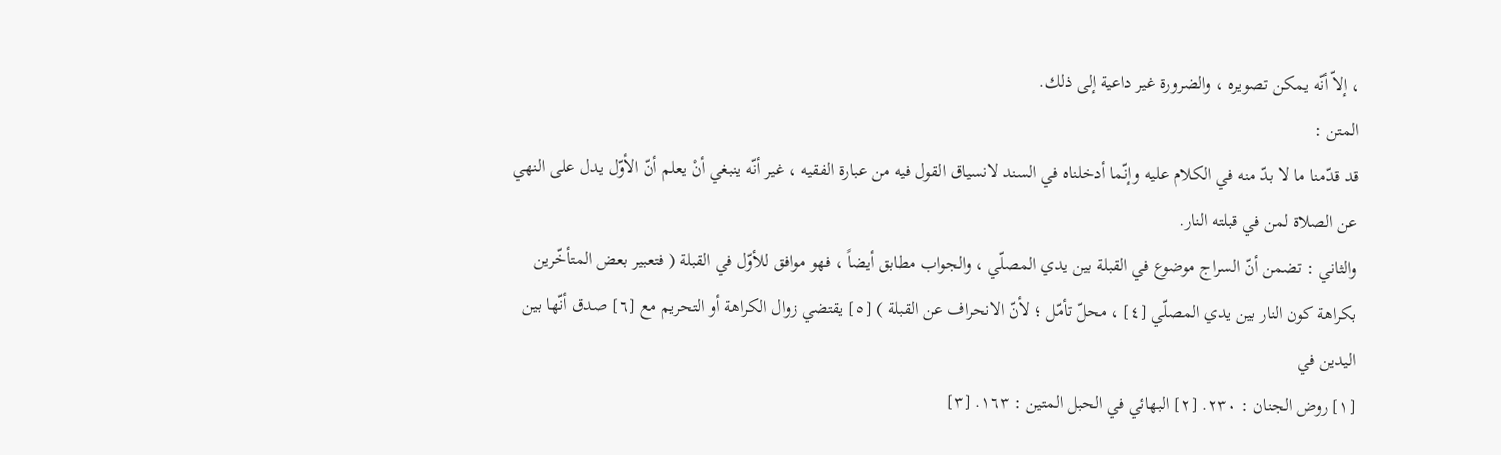، إلاّ أنّه يمكن تصويره ، والضرورة غير داعية إلى ذلك.
المتن :
قد قدّمنا ما لا بدّ منه في الكلام عليه وإنّما أدخلناه في السند لانسياق القول فيه من عبارة الفقيه ، غير أنّه ينبغي أنْ يعلم أنّ الأوّل يدل على النهي عن الصلاة لمن في قبلته النار.
والثاني : تضمن أنّ السراج موضوع في القبلة بين يدي المصلّي ، والجواب مطابق أيضاً ، فهو موافق للأوّل في القبلة ( فتعبير بعض المتأخّرين بكراهة كون النار بين يدي المصلّي [٤] ، محلّ تأمّل ؛ لأنّ الانحراف عن القبلة ) [٥] يقتضي زوال الكراهة أو التحريم مع [٦] صدق أنّها بين اليدين في
[١] روض الجنان : ٢٣٠. [٢] البهائي في الحبل المتين : ١٦٣. [٣]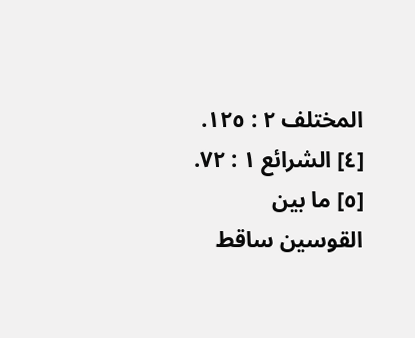المختلف ٢ : ١٢٥. [٤] الشرائع ١ : ٧٢. [٥] ما بين القوسين ساقط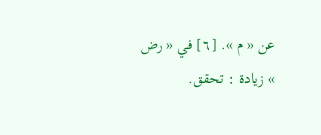عن « م ». [٦] في « رض » زيادة : تحقق.